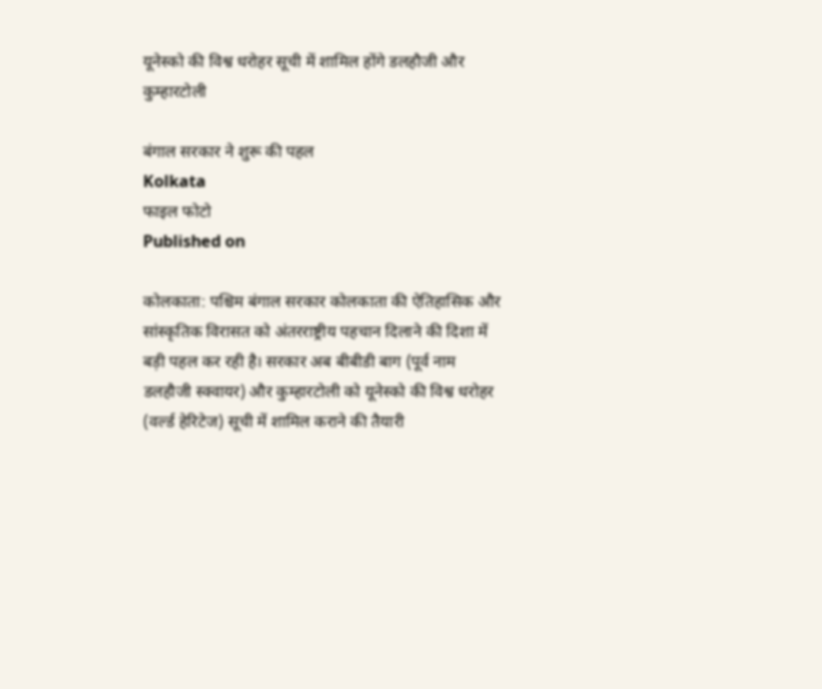यूनेस्को की विश्व धरोहर सूची में शामिल होंगे डलहौजी और कुम्हारटोली

बंगाल सरकार ने शुरू की पहल
Kolkata
फाइल फोटो
Published on

कोलकाता: पश्चिम बंगाल सरकार कोलकाता की ऐतिहासिक और सांस्कृतिक विरासत को अंतरराष्ट्रीय पहचान दिलाने की दिशा में बड़ी पहल कर रही है। सरकार अब बीबीडी बाग (पूर्व नाम डलहौजी स्क्वायर) और कुम्हारटोली को यूनेस्को की विश्व धरोहर (वर्ल्ड हेरिटेज) सूची में शामिल कराने की तैयारी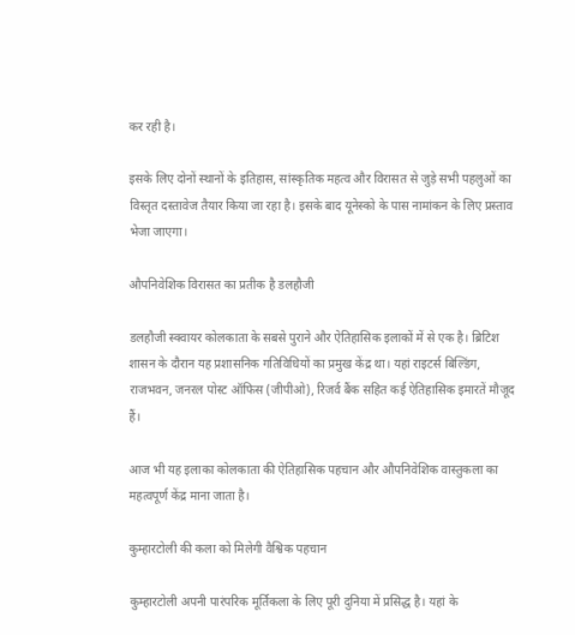कर रही है।

इसके लिए दोनों स्थानों के इतिहास, सांस्कृतिक महत्व और विरासत से जुड़े सभी पहलुओं का विस्तृत दस्तावेज तैयार किया जा रहा है। इसके बाद यूनेस्को के पास नामांकन के लिए प्रस्ताव भेजा जाएगा।

औपनिवेशिक विरासत का प्रतीक है डलहौजी

डलहौजी स्क्वायर कोलकाता के सबसे पुराने और ऐतिहासिक इलाकों में से एक है। ब्रिटिश शासन के दौरान यह प्रशासनिक गतिविधियों का प्रमुख केंद्र था। यहां राइटर्स बिल्डिंग, राजभवन, जनरल पोस्ट ऑफिस (जीपीओ), रिजर्व बैंक सहित कई ऐतिहासिक इमारतें मौजूद हैं।

आज भी यह इलाका कोलकाता की ऐतिहासिक पहचान और औपनिवेशिक वास्तुकला का महत्वपूर्ण केंद्र माना जाता है।

कुम्हारटोली की कला को मिलेगी वैश्विक पहचान

कुम्हारटोली अपनी पारंपरिक मूर्तिकला के लिए पूरी दुनिया में प्रसिद्ध है। यहां के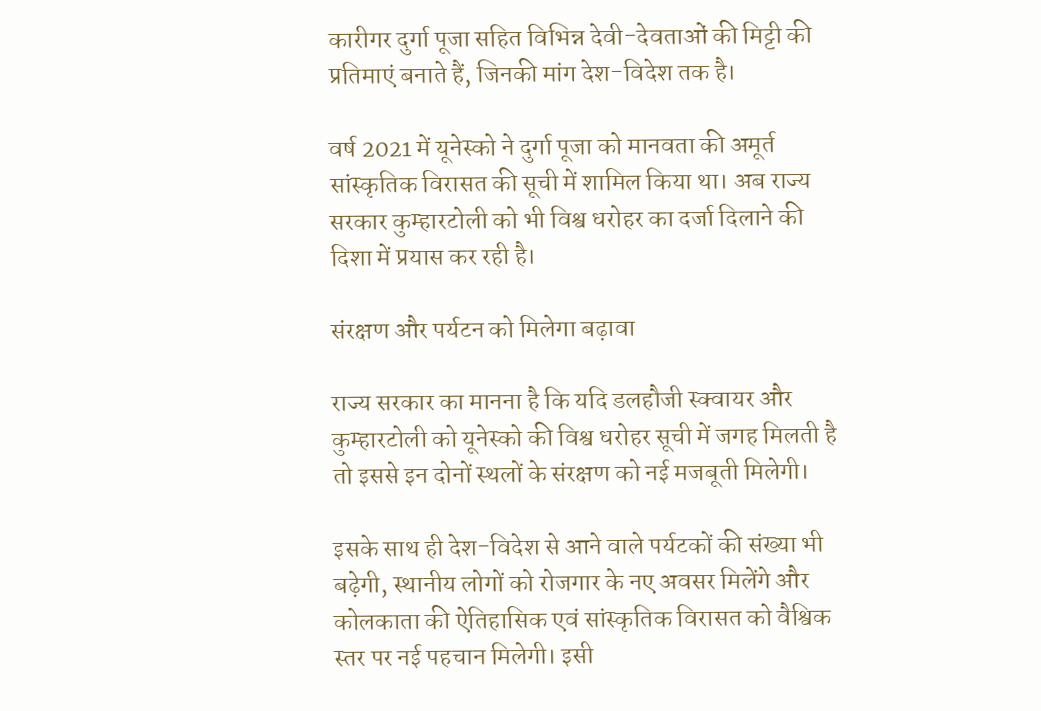कारीगर दुर्गा पूजा सहित विभिन्न देवी-देवताओं की मिट्टी की प्रतिमाएं बनाते हैं, जिनकी मांग देश-विदेश तक है।

वर्ष 2021 में यूनेस्को ने दुर्गा पूजा को मानवता की अमूर्त सांस्कृतिक विरासत की सूची में शामिल किया था। अब राज्य सरकार कुम्हारटोली को भी विश्व धरोहर का दर्जा दिलाने की दिशा में प्रयास कर रही है।

संरक्षण और पर्यटन को मिलेगा बढ़ावा

राज्य सरकार का मानना है कि यदि डलहौजी स्क्वायर और कुम्हारटोली को यूनेस्को की विश्व धरोहर सूची में जगह मिलती है तो इससे इन दोनों स्थलों के संरक्षण को नई मजबूती मिलेगी।

इसके साथ ही देश-विदेश से आने वाले पर्यटकों की संख्या भी बढ़ेगी, स्थानीय लोगों को रोजगार के नए अवसर मिलेंगे और कोलकाता की ऐतिहासिक एवं सांस्कृतिक विरासत को वैश्विक स्तर पर नई पहचान मिलेगी। इसी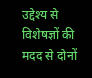उद्देश्य से विशेषज्ञों की मदद से दोनों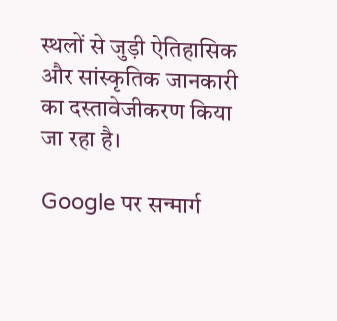स्थलों से जुड़ी ऐतिहासिक और सांस्कृतिक जानकारी का दस्तावेजीकरण किया जा रहा है।

Google पर सन्मार्ग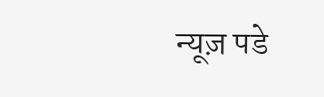न्यूज़ पडे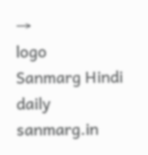→
logo
Sanmarg Hindi daily
sanmarg.in